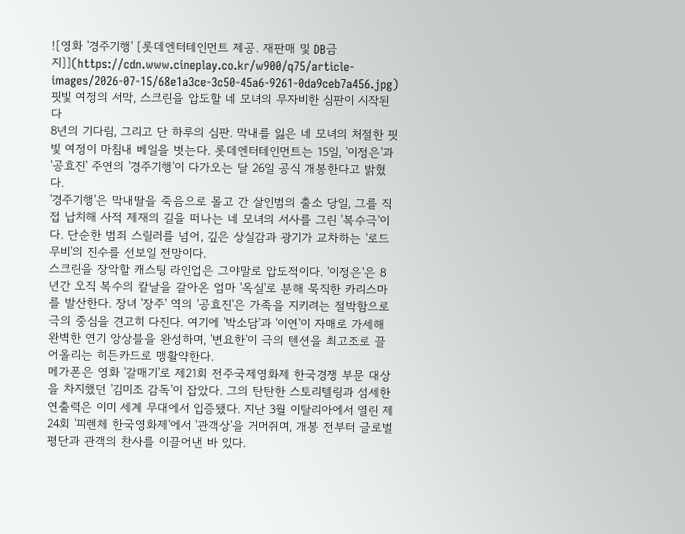![영화 '경주기행' [롯데엔터테인먼트 제공. 재판매 및 DB금지]](https://cdn.www.cineplay.co.kr/w900/q75/article-images/2026-07-15/68e1a3ce-3c50-45a6-9261-0da9ceb7a456.jpg)
핏빛 여정의 서막, 스크린을 압도할 네 모녀의 무자비한 심판이 시작된다
8년의 기다림, 그리고 단 하루의 심판. 막내를 잃은 네 모녀의 처절한 핏빛 여정이 마침내 베일을 벗는다. 롯데엔터테인먼트는 15일, '이정은'과 '공효진' 주연의 '경주기행'이 다가오는 달 26일 공식 개봉한다고 밝혔다.
'경주기행'은 막내딸을 죽음으로 몰고 간 살인범의 출소 당일, 그를 직접 납치해 사적 제재의 길을 떠나는 네 모녀의 서사를 그린 '복수극'이다. 단순한 범죄 스릴러를 넘어, 깊은 상실감과 광기가 교차하는 '로드무비'의 진수를 선보일 전망이다.
스크린을 장악할 캐스팅 라인업은 그야말로 압도적이다. '이정은'은 8년간 오직 복수의 칼날을 갈아온 엄마 '옥실'로 분해 묵직한 카리스마를 발산한다. 장녀 '장주' 역의 '공효진'은 가족을 지키려는 절박함으로 극의 중심을 견고히 다진다. 여기에 '박소담'과 '이연'이 자매로 가세해 완벽한 연기 앙상블을 완성하며, '변요한'이 극의 텐션을 최고조로 끌어올리는 히든카드로 맹활약한다.
메가폰은 영화 '갈매기'로 제21회 전주국제영화제 한국경쟁 부문 대상을 차지했던 '김미조 감독'이 잡았다. 그의 탄탄한 스토리텔링과 섬세한 연출력은 이미 세계 무대에서 입증됐다. 지난 3월 이탈리아에서 열린 제24회 '피렌체 한국영화제'에서 '관객상'을 거머쥐며, 개봉 전부터 글로벌 평단과 관객의 찬사를 이끌어낸 바 있다.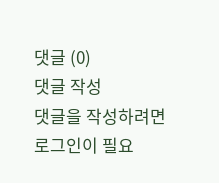댓글 (0)
댓글 작성
댓글을 작성하려면 로그인이 필요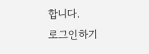합니다.
로그인하기